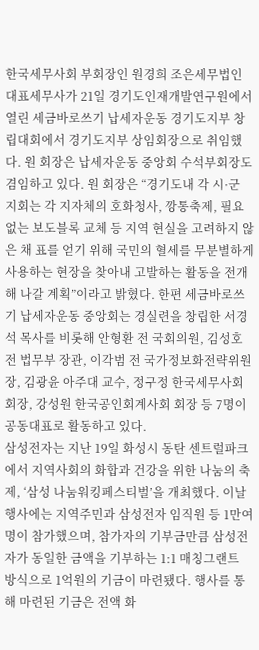한국세무사회 부회장인 원경희 조은세무법인 대표세무사가 21일 경기도인재개발연구원에서 열린 세금바로쓰기 납세자운동 경기도지부 창립대회에서 경기도지부 상임회장으로 취임했다. 원 회장은 납세자운동 중앙회 수석부회장도 겸임하고 있다. 원 회장은 “경기도내 각 시·군 지회는 각 지자체의 호화청사, 깡통축제, 필요 없는 보도블록 교체 등 지역 현실을 고려하지 않은 채 표를 얻기 위해 국민의 혈세를 무분별하게 사용하는 현장을 찾아내 고발하는 활동을 전개해 나갈 계획”이라고 밝혔다. 한편 세금바로쓰기 납세자운동 중앙회는 경실련을 창립한 서경석 목사를 비롯해 안형환 전 국회의원, 김성호 전 법무부 장관, 이각범 전 국가정보화전략위원장, 김광윤 아주대 교수, 정구정 한국세무사회 회장, 강성원 한국공인회계사회 회장 등 7명이 공동대표로 활동하고 있다.
삼성전자는 지난 19일 화성시 동탄 센트럴파크에서 지역사회의 화합과 건강을 위한 나눔의 축제, ‘삼성 나눔워킹페스티벌’을 개최했다. 이날 행사에는 지역주민과 삼성전자 임직원 등 1만여명이 참가했으며, 참가자의 기부금만큼 삼성전자가 동일한 금액을 기부하는 1:1 매칭그랜트 방식으로 1억원의 기금이 마련됐다. 행사를 통해 마련된 기금은 전액 화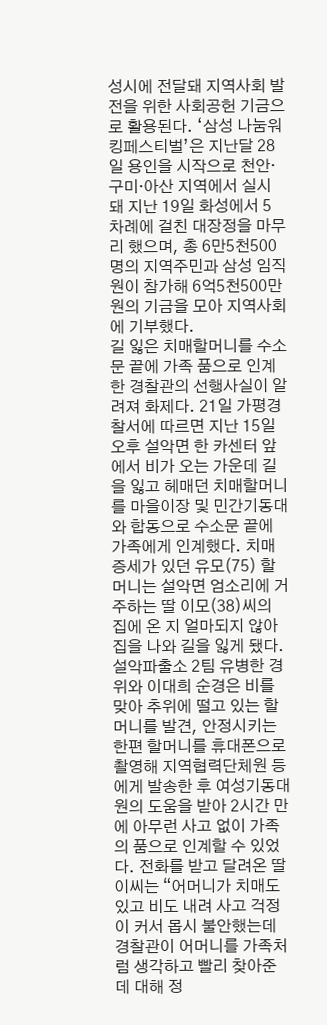성시에 전달돼 지역사회 발전을 위한 사회공헌 기금으로 활용된다. ‘삼성 나눔워킹페스티벌’은 지난달 28일 용인을 시작으로 천안·구미·아산 지역에서 실시돼 지난 19일 화성에서 5차례에 걸친 대장정을 마무리 했으며, 총 6만5천500명의 지역주민과 삼성 임직원이 참가해 6억5천500만원의 기금을 모아 지역사회에 기부했다.
길 잃은 치매할머니를 수소문 끝에 가족 품으로 인계한 경찰관의 선행사실이 알려져 화제다. 21일 가평경찰서에 따르면 지난 15일 오후 설악면 한 카센터 앞에서 비가 오는 가운데 길을 잃고 헤매던 치매할머니를 마을이장 및 민간기동대와 합동으로 수소문 끝에 가족에게 인계했다. 치매증세가 있던 유모(75) 할머니는 설악면 엄소리에 거주하는 딸 이모(38)씨의 집에 온 지 얼마되지 않아 집을 나와 길을 잃게 됐다. 설악파출소 2팀 유병한 경위와 이대희 순경은 비를 맞아 추위에 떨고 있는 할머니를 발견, 안정시키는 한편 할머니를 휴대폰으로 촬영해 지역협력단체원 등에게 발송한 후 여성기동대원의 도움을 받아 2시간 만에 아무런 사고 없이 가족의 품으로 인계할 수 있었다. 전화를 받고 달려온 딸 이씨는 “어머니가 치매도 있고 비도 내려 사고 걱정이 커서 몹시 불안했는데 경찰관이 어머니를 가족처럼 생각하고 빨리 찾아준 데 대해 정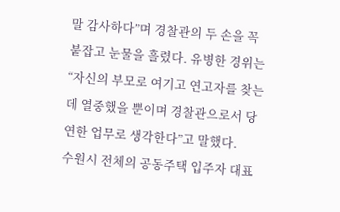말 감사하다”며 경찰관의 두 손을 꼭 붙잡고 눈물을 흘렸다. 유병한 경위는 “자신의 부모로 여기고 연고자를 찾는 데 열중했을 뿐이며 경찰관으로서 당연한 업무로 생각한다”고 말했다.
수원시 전체의 공동주택 입주자 대표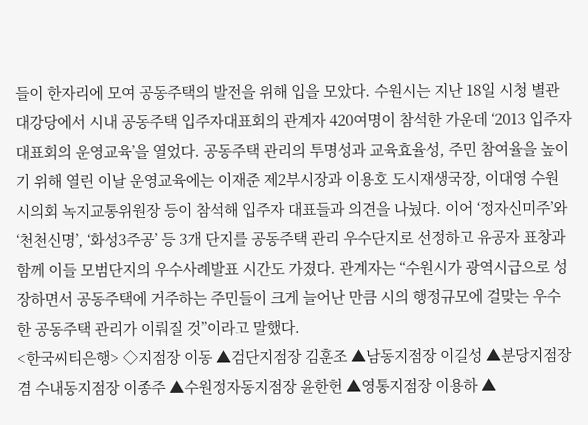들이 한자리에 모여 공동주택의 발전을 위해 입을 모았다. 수원시는 지난 18일 시청 별관 대강당에서 시내 공동주택 입주자대표회의 관계자 420여명이 참석한 가운데 ‘2013 입주자대표회의 운영교육’을 열었다. 공동주택 관리의 투명성과 교육효율성, 주민 참여율을 높이기 위해 열린 이날 운영교육에는 이재준 제2부시장과 이용호 도시재생국장, 이대영 수원시의회 녹지교통위원장 등이 참석해 입주자 대표들과 의견을 나눴다. 이어 ‘정자신미주’와 ‘천천신명’, ‘화성3주공’ 등 3개 단지를 공동주택 관리 우수단지로 선정하고 유공자 표창과 함께 이들 모범단지의 우수사례발표 시간도 가졌다. 관계자는 “수원시가 광역시급으로 성장하면서 공동주택에 거주하는 주민들이 크게 늘어난 만큼 시의 행정규모에 걸맞는 우수한 공동주택 관리가 이뤄질 것”이라고 말했다.
<한국씨티은행> ◇지점장 이동 ▲검단지점장 김훈조 ▲남동지점장 이길성 ▲분당지점장 겸 수내동지점장 이종주 ▲수원정자동지점장 윤한헌 ▲영통지점장 이용하 ▲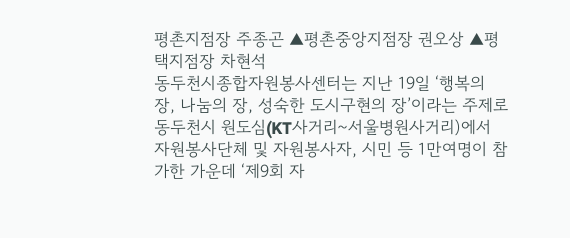평촌지점장 주종곤 ▲평촌중앙지점장 권오상 ▲평택지점장 차현석
동두천시종합자원봉사센터는 지난 19일 ‘행복의 장, 나눔의 장, 성숙한 도시구현의 장’이라는 주제로 동두천시 원도심(KT사거리~서울병원사거리)에서 자원봉사단체 및 자원봉사자, 시민 등 1만여명이 참가한 가운데 ‘제9회 자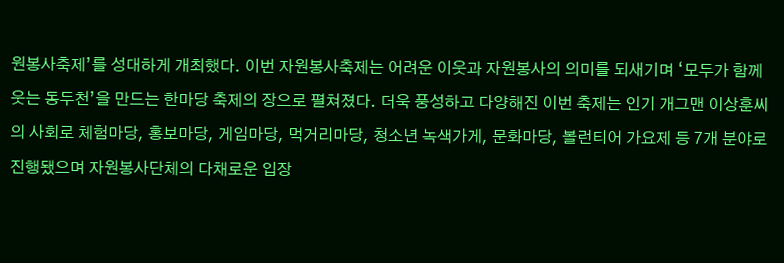원봉사축제’를 성대하게 개최했다. 이번 자원봉사축제는 어려운 이웃과 자원봉사의 의미를 되새기며 ‘모두가 함께 웃는 동두천’을 만드는 한마당 축제의 장으로 펼쳐졌다. 더욱 풍성하고 다양해진 이번 축제는 인기 개그맨 이상훈씨의 사회로 체험마당, 홍보마당, 게임마당, 먹거리마당, 청소년 녹색가게, 문화마당, 볼런티어 가요제 등 7개 분야로 진행됐으며 자원봉사단체의 다채로운 입장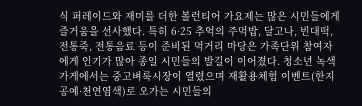식 퍼레이드와 재미를 더한 볼런티어 가요제는 많은 시민들에게 즐거움을 선사했다. 특히 6·25 추억의 주먹밥, 달고나, 빈대떡, 전통죽, 전통음료 등이 준비된 먹거리 마당은 가족단위 참여자에게 인기가 많아 종일 시민들의 발길이 이어졌다. 청소년 녹색가게에서는 중고벼룩시장이 열렸으며 재활용체험 이벤트(한지공예·천연염색)로 오가는 시민들의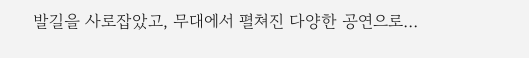발길을 사로잡았고, 무대에서 펼쳐진 다양한 공연으로…